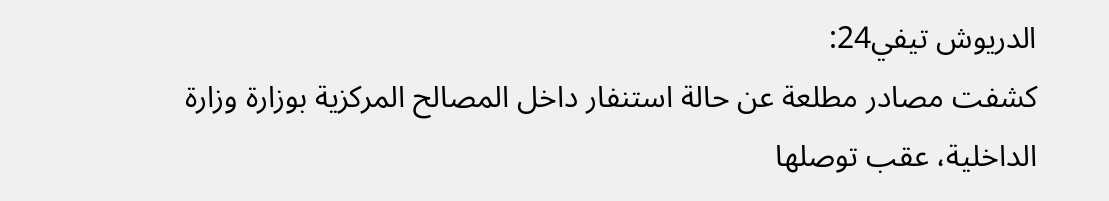الدريوش تيفي24:
كشفت مصادر مطلعة عن حالة استنفار داخل المصالح المركزية بوزارة وزارة الداخلية، عقب توصلها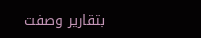بتقارير وصفت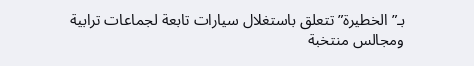بـ”الخطيرة” تتعلق باستغلال سيارات تابعة لجماعات ترابية ومجالس منتخبة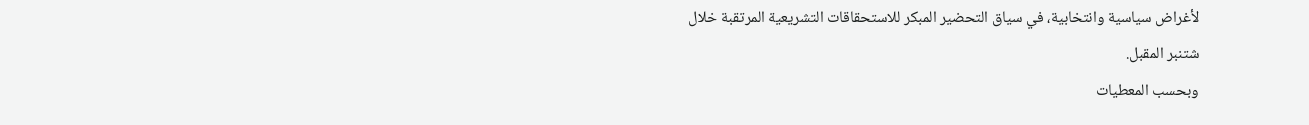لأغراض سياسية وانتخابية، في سياق التحضير المبكر للاستحقاقات التشريعية المرتقبة خلال شتنبر المقبل.
وبحسب المعطيات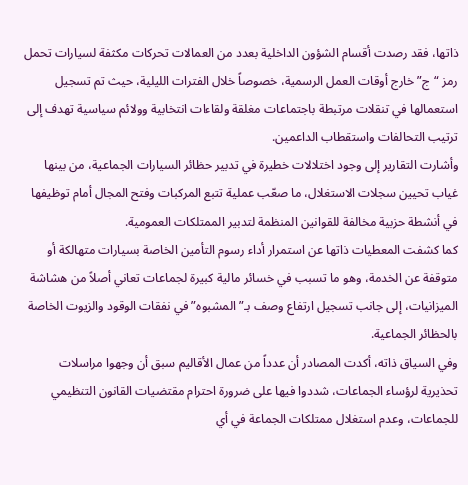ذاتها، فقد رصدت أقسام الشؤون الداخلية بعدد من العمالات تحركات مكثفة لسيارات تحمل رمز “ج” خارج أوقات العمل الرسمية، خصوصاً خلال الفترات الليلية، حيث تم تسجيل استعمالها في تنقلات مرتبطة باجتماعات مغلقة ولقاءات انتخابية وولائم سياسية تهدف إلى ترتيب التحالفات واستقطاب الداعمين.
وأشارت التقارير إلى وجود اختلالات خطيرة في تدبير حظائر السيارات الجماعية، من بينها غياب تحيين سجلات الاستغلال، ما صعّب عملية تتبع المركبات وفتح المجال أمام توظيفها في أنشطة حزبية مخالفة للقوانين المنظمة لتدبير الممتلكات العمومية.
كما كشفت المعطيات ذاتها عن استمرار أداء رسوم التأمين الخاصة بسيارات متهالكة أو متوقفة عن الخدمة، وهو ما تسبب في خسائر مالية كبيرة لجماعات تعاني أصلاً من هشاشة الميزانيات، إلى جانب تسجيل ارتفاع وصف بـ”المشبوه” في نفقات الوقود والزيوت الخاصة بالحظائر الجماعية.
وفي السياق ذاته، أكدت المصادر أن عدداً من عمال الأقاليم سبق أن وجهوا مراسلات تحذيرية لرؤساء الجماعات، شددوا فيها على ضرورة احترام مقتضيات القانون التنظيمي للجماعات، وعدم استغلال ممتلكات الجماعة في أي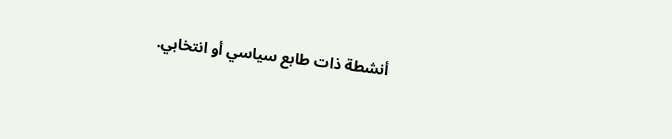أنشطة ذات طابع سياسي أو انتخابي.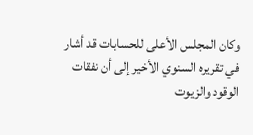وكان المجلس الأعلى للحسابات قد أشار في تقريره السنوي الأخير إلى أن نفقات الوقود والزيوت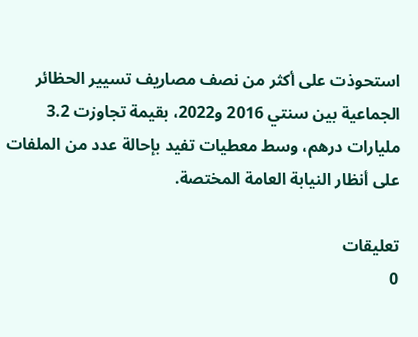استحوذت على أكثر من نصف مصاريف تسيير الحظائر الجماعية بين سنتي 2016 و2022، بقيمة تجاوزت 3.2 مليارات درهم، وسط معطيات تفيد بإحالة عدد من الملفات على أنظار النيابة العامة المختصة.

تعليقات
0